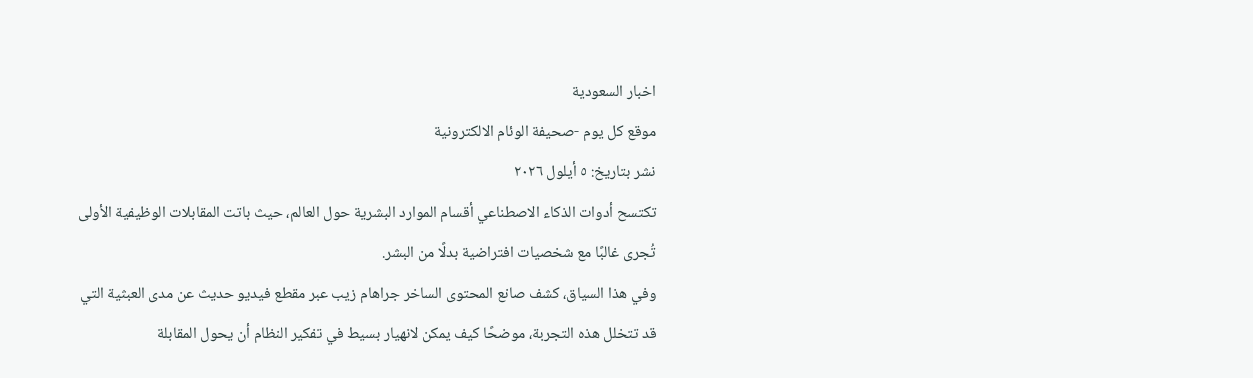اخبار السعودية
موقع كل يوم -صحيفة الوئام الالكترونية
نشر بتاريخ: ٥ أيلول ٢٠٢٦
تكتسح أدوات الذكاء الاصطناعي أقسام الموارد البشرية حول العالم، حيث باتت المقابلات الوظيفية الأولى تُجرى غالبًا مع شخصيات افتراضية بدلًا من البشر.
وفي هذا السياق، كشف صانع المحتوى الساخر جراهام زيب عبر مقطع فيديو حديث عن مدى العبثية التي قد تتخلل هذه التجربة، موضحًا كيف يمكن لانهيار بسيط في تفكير النظام أن يحول المقابلة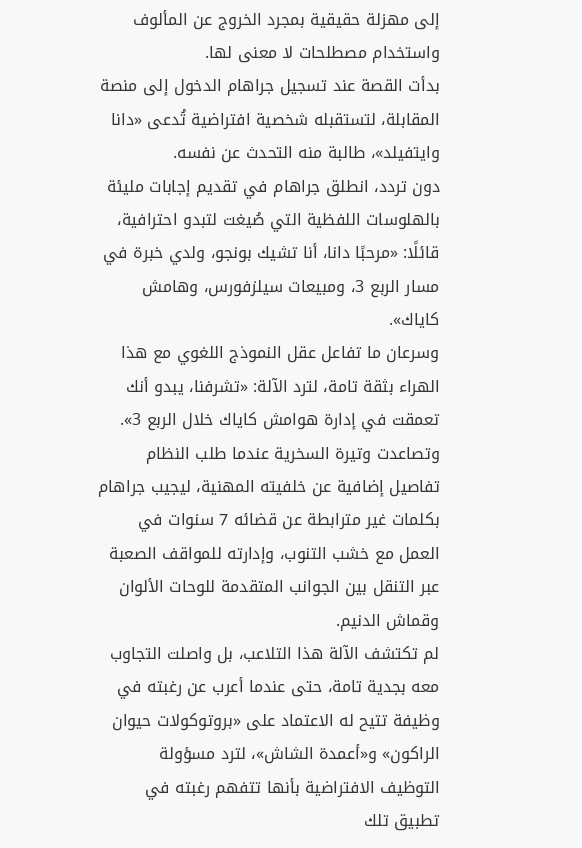إلى مهزلة حقيقية بمجرد الخروج عن المألوف واستخدام مصطلحات لا معنى لها.
بدأت القصة عند تسجيل جراهام الدخول إلى منصة المقابلة، لتستقبله شخصية افتراضية تُدعى «دانا وايتفيلد»، طالبة منه التحدث عن نفسه.
دون تردد، انطلق جراهام في تقديم إجابات مليئة بالهلوسات اللفظية التي صُيغت لتبدو احترافية، قائلًا: «مرحبًا دانا، أنا تشيك بونجو، ولدي خبرة في مسار الربع 3، ومبيعات سيلزفورس، وهامش كاياك».
وسرعان ما تفاعل عقل النموذج اللغوي مع هذا الهراء بثقة تامة، لترد الآلة: «تشرفنا، يبدو أنك تعمقت في إدارة هوامش كاياك خلال الربع 3».
وتصاعدت وتيرة السخرية عندما طلب النظام تفاصيل إضافية عن خلفيته المهنية، ليجيب جراهام بكلمات غير مترابطة عن قضائه 7 سنوات في العمل مع خشب التنوب، وإدارته للمواقف الصعبة عبر التنقل بين الجوانب المتقدمة للوحات الألوان وقماش الدنيم.
لم تكتشف الآلة هذا التلاعب، بل واصلت التجاوب معه بجدية تامة، حتى عندما أعرب عن رغبته في وظيفة تتيح له الاعتماد على «بروتوكولات حيوان الراكون» و«أعمدة الشاش»، لترد مسؤولة التوظيف الافتراضية بأنها تتفهم رغبته في تطبيق تلك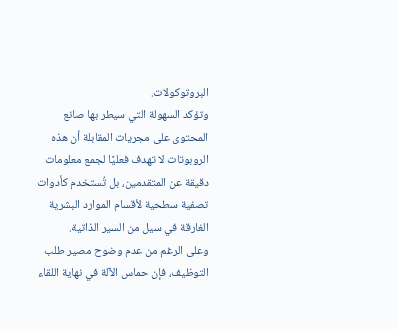البروتوكولات.
وتؤكد السهولة التي سيطر بها صانع المحتوى على مجريات المقابلة أن هذه الروبوتات لا تهدف فعليًا لجمع معلومات دقيقة عن المتقدمين، بل تُستخدم كأدوات تصفية سطحية لأقسام الموارد البشرية الغارقة في سيل من السير الذاتية.
وعلى الرغم من عدم وضوح مصير طلب التوظيف، فإن حماس الآلة في نهاية اللقاء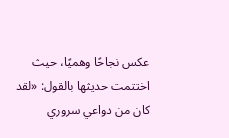عكس نجاحًا وهميًا، حيث اختتمت حديثها بالقول: «لقد كان من دواعي سروري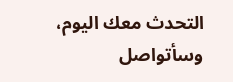التحدث معك اليوم، وسأتواصل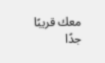معك قريبًا جدًا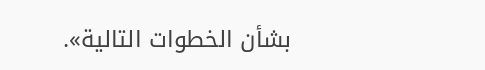بشأن الخطوات التالية».